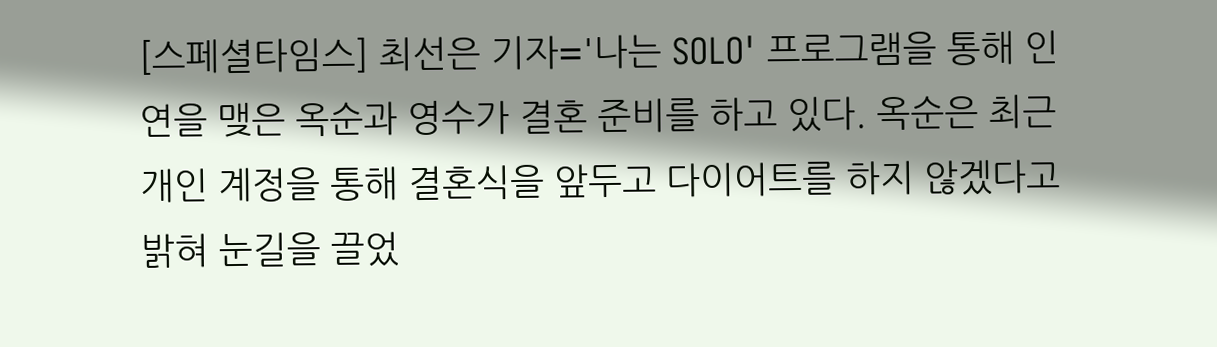[스페셜타임스] 최선은 기자='나는 SOLO' 프로그램을 통해 인연을 맺은 옥순과 영수가 결혼 준비를 하고 있다. 옥순은 최근 개인 계정을 통해 결혼식을 앞두고 다이어트를 하지 않겠다고 밝혀 눈길을 끌었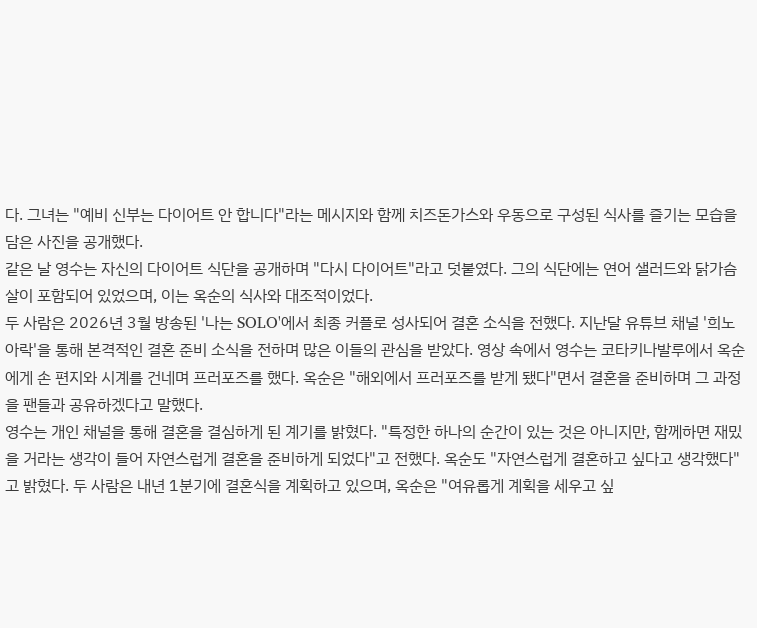다. 그녀는 "예비 신부는 다이어트 안 합니다"라는 메시지와 함께 치즈돈가스와 우동으로 구성된 식사를 즐기는 모습을 담은 사진을 공개했다.
같은 날 영수는 자신의 다이어트 식단을 공개하며 "다시 다이어트"라고 덧붙였다. 그의 식단에는 연어 샐러드와 닭가슴살이 포함되어 있었으며, 이는 옥순의 식사와 대조적이었다.
두 사람은 2026년 3월 방송된 '나는 SOLO'에서 최종 커플로 성사되어 결혼 소식을 전했다. 지난달 유튜브 채널 '희노아락'을 통해 본격적인 결혼 준비 소식을 전하며 많은 이들의 관심을 받았다. 영상 속에서 영수는 코타키나발루에서 옥순에게 손 편지와 시계를 건네며 프러포즈를 했다. 옥순은 "해외에서 프러포즈를 받게 됐다"면서 결혼을 준비하며 그 과정을 팬들과 공유하겠다고 말했다.
영수는 개인 채널을 통해 결혼을 결심하게 된 계기를 밝혔다. "특정한 하나의 순간이 있는 것은 아니지만, 함께하면 재밌을 거라는 생각이 들어 자연스럽게 결혼을 준비하게 되었다"고 전했다. 옥순도 "자연스럽게 결혼하고 싶다고 생각했다"고 밝혔다. 두 사람은 내년 1분기에 결혼식을 계획하고 있으며, 옥순은 "여유롭게 계획을 세우고 싶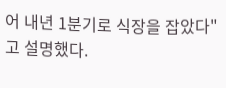어 내년 1분기로 식장을 잡았다"고 설명했다.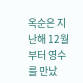옥순은 지난해 12월부터 영수를 만났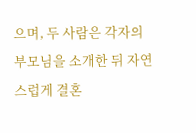으며, 두 사람은 각자의 부모님을 소개한 뒤 자연스럽게 결혼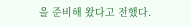을 준비해 왔다고 전했다.